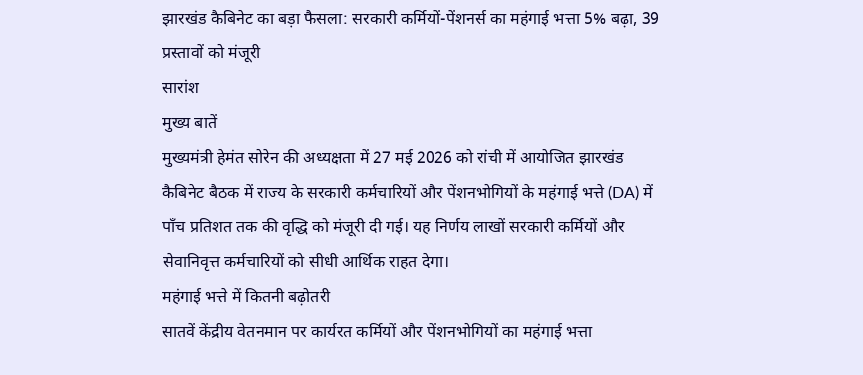झारखंड कैबिनेट का बड़ा फैसला: सरकारी कर्मियों-पेंशनर्स का महंगाई भत्ता 5% बढ़ा, 39 प्रस्तावों को मंजूरी
सारांश
मुख्य बातें
मुख्यमंत्री हेमंत सोरेन की अध्यक्षता में 27 मई 2026 को रांची में आयोजित झारखंड कैबिनेट बैठक में राज्य के सरकारी कर्मचारियों और पेंशनभोगियों के महंगाई भत्ते (DA) में पाँच प्रतिशत तक की वृद्धि को मंजूरी दी गई। यह निर्णय लाखों सरकारी कर्मियों और सेवानिवृत्त कर्मचारियों को सीधी आर्थिक राहत देगा।
महंगाई भत्ते में कितनी बढ़ोतरी
सातवें केंद्रीय वेतनमान पर कार्यरत कर्मियों और पेंशनभोगियों का महंगाई भत्ता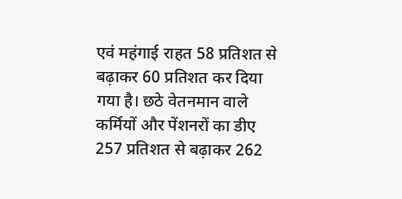एवं महंगाई राहत 58 प्रतिशत से बढ़ाकर 60 प्रतिशत कर दिया गया है। छठे वेतनमान वाले कर्मियों और पेंशनरों का डीए 257 प्रतिशत से बढ़ाकर 262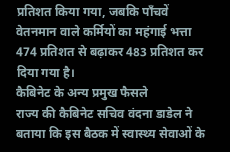प्रतिशत किया गया, जबकि पाँचवें वेतनमान वाले कर्मियों का महंगाई भत्ता 474 प्रतिशत से बढ़ाकर 483 प्रतिशत कर दिया गया है।
कैबिनेट के अन्य प्रमुख फैसले
राज्य की कैबिनेट सचिव वंदना डाडेल ने बताया कि इस बैठक में स्वास्थ्य सेवाओं के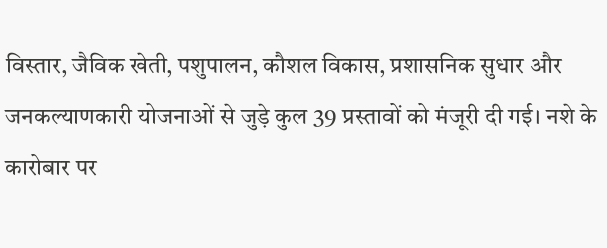विस्तार, जैविक खेती, पशुपालन, कौशल विकास, प्रशासनिक सुधार और जनकल्याणकारी योजनाओं से जुड़े कुल 39 प्रस्तावों को मंजूरी दी गई। नशे के कारोबार पर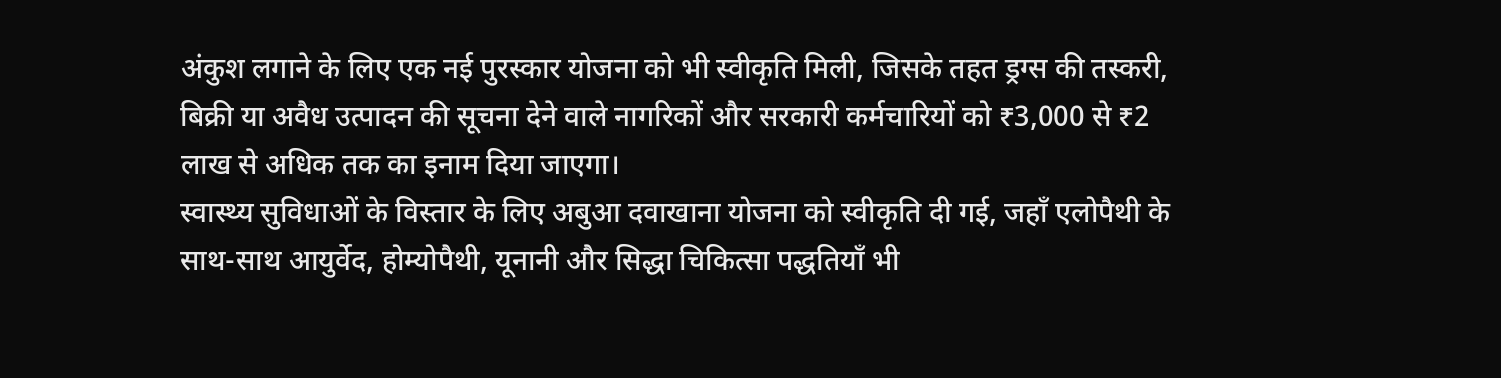अंकुश लगाने के लिए एक नई पुरस्कार योजना को भी स्वीकृति मिली, जिसके तहत ड्रग्स की तस्करी, बिक्री या अवैध उत्पादन की सूचना देने वाले नागरिकों और सरकारी कर्मचारियों को ₹3,000 से ₹2 लाख से अधिक तक का इनाम दिया जाएगा।
स्वास्थ्य सुविधाओं के विस्तार के लिए अबुआ दवाखाना योजना को स्वीकृति दी गई, जहाँ एलोपैथी के साथ-साथ आयुर्वेद, होम्योपैथी, यूनानी और सिद्धा चिकित्सा पद्धतियाँ भी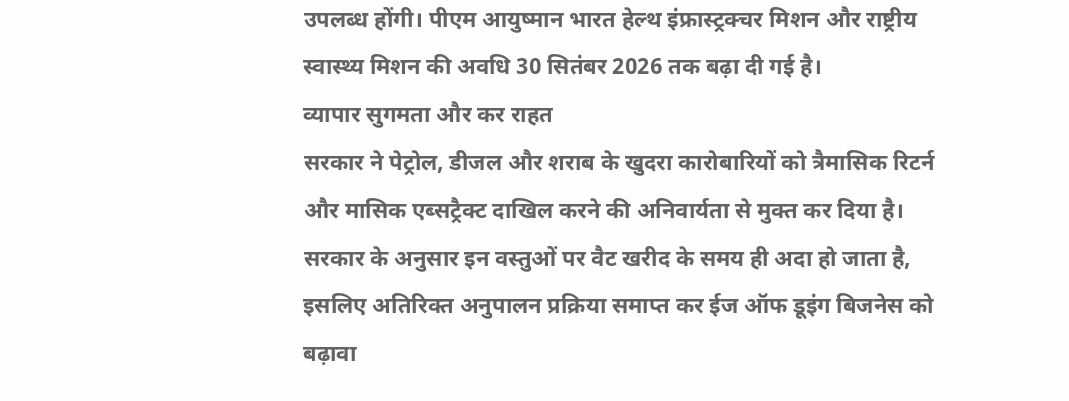उपलब्ध होंगी। पीएम आयुष्मान भारत हेल्थ इंफ्रास्ट्रक्चर मिशन और राष्ट्रीय स्वास्थ्य मिशन की अवधि 30 सितंबर 2026 तक बढ़ा दी गई है।
व्यापार सुगमता और कर राहत
सरकार ने पेट्रोल, डीजल और शराब के खुदरा कारोबारियों को त्रैमासिक रिटर्न और मासिक एब्सट्रैक्ट दाखिल करने की अनिवार्यता से मुक्त कर दिया है। सरकार के अनुसार इन वस्तुओं पर वैट खरीद के समय ही अदा हो जाता है, इसलिए अतिरिक्त अनुपालन प्रक्रिया समाप्त कर ईज ऑफ डूइंग बिजनेस को बढ़ावा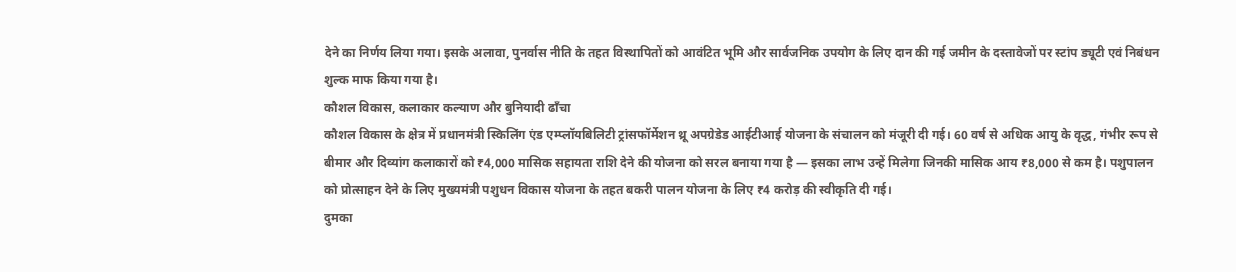देने का निर्णय लिया गया। इसके अलावा, पुनर्वास नीति के तहत विस्थापितों को आवंटित भूमि और सार्वजनिक उपयोग के लिए दान की गई जमीन के दस्तावेजों पर स्टांप ड्यूटी एवं निबंधन शुल्क माफ किया गया है।
कौशल विकास, कलाकार कल्याण और बुनियादी ढाँचा
कौशल विकास के क्षेत्र में प्रधानमंत्री स्किलिंग एंड एम्प्लॉयबिलिटी ट्रांसफॉर्मेशन थ्रू अपग्रेडेड आईटीआई योजना के संचालन को मंजूरी दी गई। 60 वर्ष से अधिक आयु के वृद्ध, गंभीर रूप से बीमार और दिव्यांग कलाकारों को ₹4,000 मासिक सहायता राशि देने की योजना को सरल बनाया गया है — इसका लाभ उन्हें मिलेगा जिनकी मासिक आय ₹8,000 से कम है। पशुपालन को प्रोत्साहन देने के लिए मुख्यमंत्री पशुधन विकास योजना के तहत बकरी पालन योजना के लिए ₹4 करोड़ की स्वीकृति दी गई।
दुमका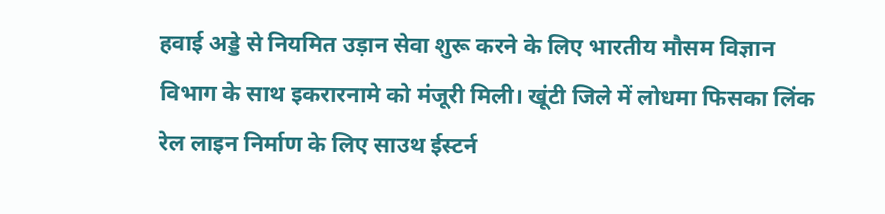हवाई अड्डे से नियमित उड़ान सेवा शुरू करने के लिए भारतीय मौसम विज्ञान विभाग के साथ इकरारनामे को मंजूरी मिली। खूंटी जिले में लोधमा फिसका लिंक रेल लाइन निर्माण के लिए साउथ ईस्टर्न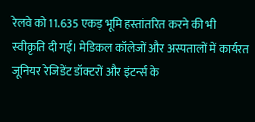रेलवे को 11.635 एकड़ भूमि हस्तांतरित करने की भी स्वीकृति दी गई। मेडिकल कॉलेजों और अस्पतालों में कार्यरत जूनियर रेजिडेंट डॉक्टरों और इंटर्न्स के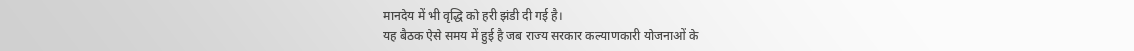मानदेय में भी वृद्धि को हरी झंडी दी गई है।
यह बैठक ऐसे समय में हुई है जब राज्य सरकार कल्याणकारी योजनाओं के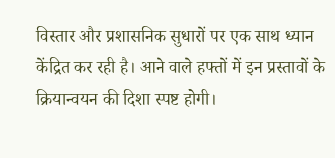विस्तार और प्रशासनिक सुधारों पर एक साथ ध्यान केंद्रित कर रही है। आने वाले हफ्तों में इन प्रस्तावों के क्रियान्वयन की दिशा स्पष्ट होगी।